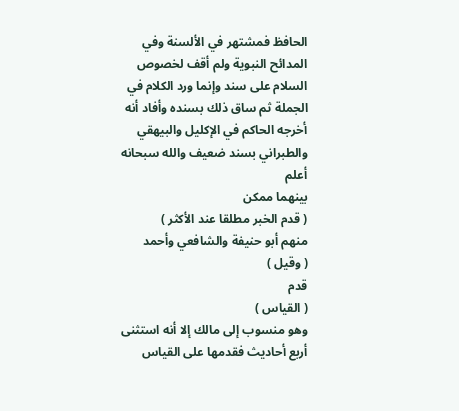الحافظ فمشتهر في الألسنة وفي المدائح النبوية ولم أقف لخصوص السلام على سند وإنما ورد الكلام في الجملة ثم ساق ذلك بسنده وأفاد أنه أخرجه الحاكم في الإكليل والبيهقي والطبراني بسند ضعيف والله سبحانه أعلم
بينهما ممكن
( قدم الخبر مطلقا عند الأكثر )
منهم أبو حنيفة والشافعي وأحمد
( وقيل )
قدم
( القياس )
وهو منسوب إلى مالك إلا أنه استثنى أربع أحاديث فقدمها على القياس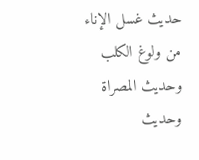حديث غسل الإناء من ولوغ الكلب وحديث المصراة وحديث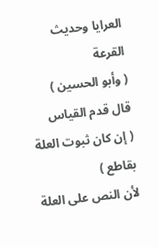العرايا وحديث القرعة
( وأبو الحسين )
قال قدم القياس
( إن كان ثبوت العلة بقاطع )
لأن النص على العلة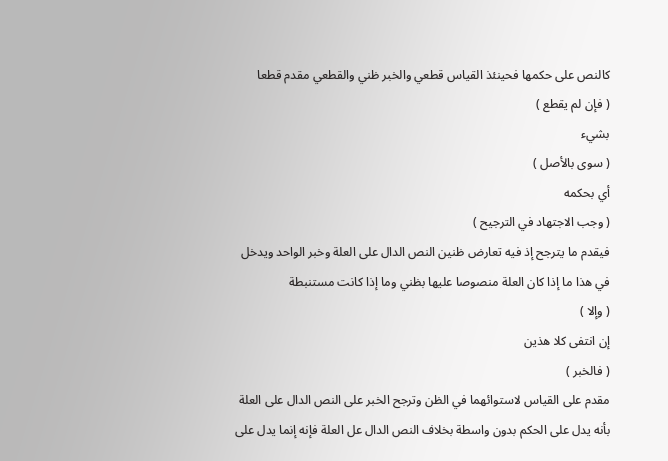كالنص على حكمها فحينئذ القياس قطعي والخبر ظني والقطعي مقدم قطعا
( فإن لم يقطع )
بشيء
( سوى بالأصل )
أي بحكمه
( وجب الاجتهاد في الترجيح )
فيقدم ما يترجح إذ فيه تعارض ظنين النص الدال على العلة وخبر الواحد ويدخل في هذا ما إذا كان العلة منصوصا عليها بظني وما إذا كانت مستنبطة
( وإلا )
إن انتفى كلا هذين
( فالخبر )
مقدم على القياس لاستوائهما في الظن وترجح الخبر على النص الدال على العلة بأنه يدل على الحكم بدون واسطة بخلاف النص الدال عل العلة فإنه إنما يدل على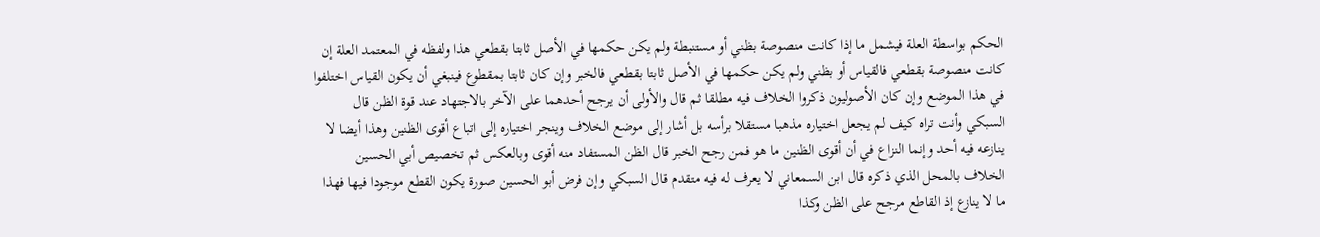الحكم بواسطة العلة فيشمل ما إذا كانت منصوصة بظني أو مستنبطة ولم يكن حكمها في الأصل ثابتا بقطعي هذا ولفظه في المعتمد العلة إن كانت منصوصة بقطعي فالقياس أو بظني ولم يكن حكمها في الأصل ثابتا بقطعي فالخبر وإن كان ثابتا بمقطوع فينبغي أن يكون القياس اختلفوا في هذا الموضع وإن كان الأصوليون ذكروا الخلاف فيه مطلقا ثم قال والأولى أن يرجح أحدهما على الآخر بالاجتهاد عند قوة الظن قال السبكي وأنت تراه كيف لم يجعل اختياره مذهبا مستقلا برأسه بل أشار إلى موضع الخلاف وينجر اختياره إلى اتباع أقوى الظنين وهذا أيضا لا ينازعه فيه أحد وإنما النزاع في أن أقوى الظنين ما هو فمن رجح الخبر قال الظن المستفاد منه أقوى وبالعكس ثم تخصيص أبي الحسين الخلاف بالمحل الذي ذكره قال ابن السمعاني لا يعرف له فيه متقدم قال السبكي وإن فرض أبو الحسين صورة يكون القطع موجودا فيها فهذا ما لا ينازع إذ القاطع مرجح على الظن وكذا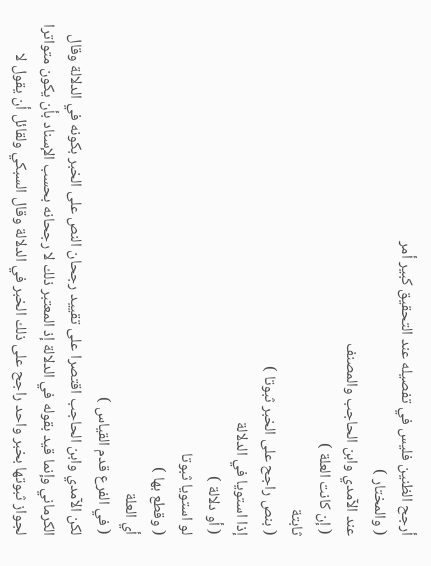أرجح الظنين فليس في تفصيله عند التحقيق كبير أمر
( والمختار )
عند الآمدي وابن الحاجب والمصنف
( إن كانت العلة )
ثابتة
( بنص راجح على الخبر ثبوتا )
إذا استويا في الدلالة
( أو دلالة )
لو استويا ثبوتا
( وقطع بها )
أي العلة
( في الفرع قدم القياس )
لكن الآمدي وابن الحاجب اقتصرا على تقييد رجحان النص على الخبر بكونه في الدلالة وقال الكرماني وإنما قيد بقوله في الدلالة إذ المعتبر ذلك لا رجحانه بحسب الإسناد بأن يكون متواترا لجواز ثبوتها بخبر واحد راجح على ذلك الخبر في الدلالة وقال السبكي ولقائل أن يقول لا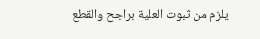يلزم من ثبوت العلية براجح والقطع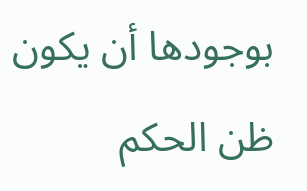بوجودها أن يكون ظن الحكم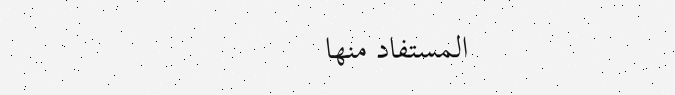المستفاد منها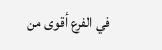في الفرع أقوى من